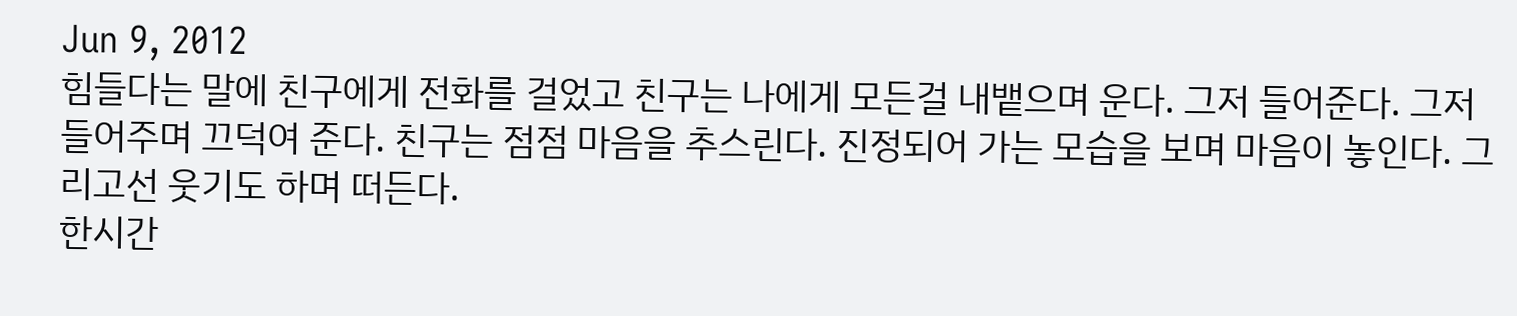Jun 9, 2012
힘들다는 말에 친구에게 전화를 걸었고 친구는 나에게 모든걸 내뱉으며 운다. 그저 들어준다. 그저 들어주며 끄덕여 준다. 친구는 점점 마음을 추스린다. 진정되어 가는 모습을 보며 마음이 놓인다. 그리고선 웃기도 하며 떠든다.
한시간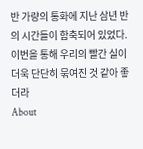반 가량의 통화에 지난 삼년 반의 시간들이 함축되어 있었다. 이번을 통해 우리의 빨간 실이 더욱 단단히 묶여진 것 같아 좋더라
About